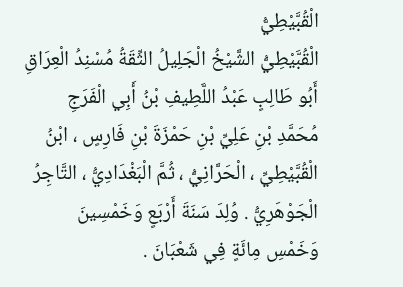الْقُبَّيْطِيُّ
الْقُبَّيْطِيُّ الشَّيْخُ الْجَلِيلُ الثِّقَةُ مُسْنِدُ الْعِرَاقِ أَبُو طَالِبٍ عَبْدُ اللَّطِيفِ بْنُ أَبِي الْفَرَجِ مُحَمَّدِ بْنِ عَلِيِّ بْنِ حَمْزَةَ بْنِ فَارِسٍ ، ابْنُ الْقُبَّيْطِيِّ ، الْحَرَّانِيُّ ، ثُمَّ الْبَغْدَادِيُّ ، التَّاجِرُ الْجَوْهَرِيُّ . وُلِدَ سَنَةَ أَرْبَعٍ وَخَمْسِينَ وَخَمْسِ مِائَةٍ فِي شَعْبَانَ .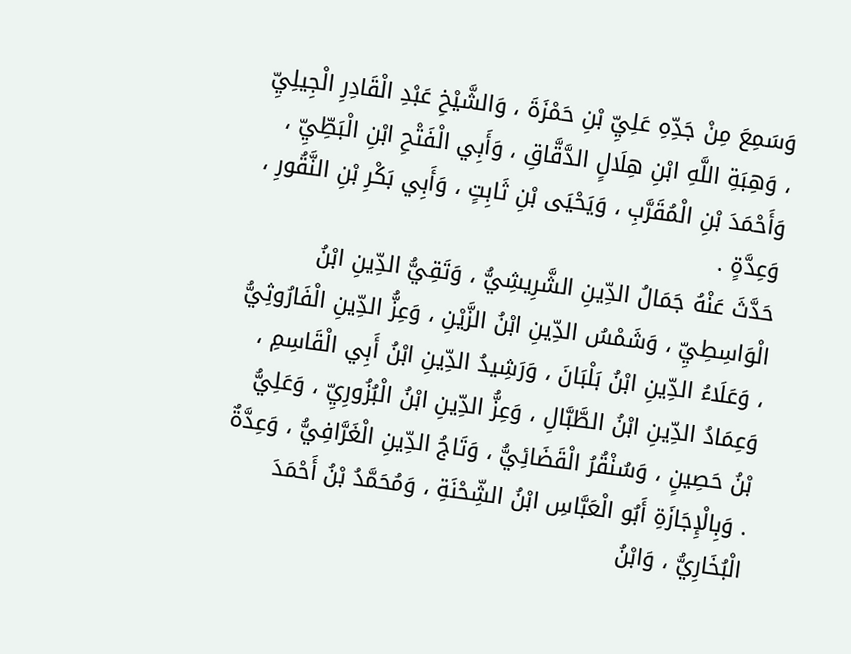وَسَمِعَ مِنْ جَدِّهِ عَلِيِّ بْنِ حَمْزَةَ ، وَالشَّيْخِ عَبْدِ الْقَادِرِ الْجِيلِيِّ ، وَهِبَةِ اللَّهِ ابْنِ هِلَالٍ الدَّقَّاقِ ، وَأَبِي الْفَتْحِ ابْنِ الْبَطِّيِّ ، وَأَحْمَدَ بْنِ الْمُقَرَّبِ ، وَيَحْيَى بْنِ ثَابِتٍ ، وَأَبِي بَكْرِ بْنِ النَّقُورِ ، وَعِدَّةٍ .
حَدَّثَ عَنْهُ جَمَالُ الدِّينِ الشَّرِيشِيُّ ، وَتَقِيُّ الدِّينِ ابْنُ الْوَاسِطِيِّ ، وَشَمْسُ الدِّينِ ابْنُ الزَّيْنِ ، وَعِزُّ الدِّينِ الْفَارُوثِيُّ ، وَعَلَاءُ الدِّينِ ابْنُ بَلْبَانَ ، وَرَشِيدُ الدِّينِ ابْنُ أَبِي الْقَاسِمِ ، وَعِمَادُ الدِّينِ ابْنُ الطَّبَّالِ ، وَعِزُّ الدِّينِ ابْنُ الْبُزُورِيِّ ، وَعَلِيُّ بْنُ حَصِينٍ ، وَسُنْقُرُ الْقَضَائِيُّ ، وَتَاجُ الدِّينِ الْغَرَّافِيُّ ، وَعِدَّةٌ . وَبِالْإِجَازَةِ أَبُو الْعَبَّاسِ ابْنُ الشِّحْنَةِ ، وَمُحَمَّدُ بْنُ أَحْمَدَ الْبُخَارِيُّ ، وَابْنُ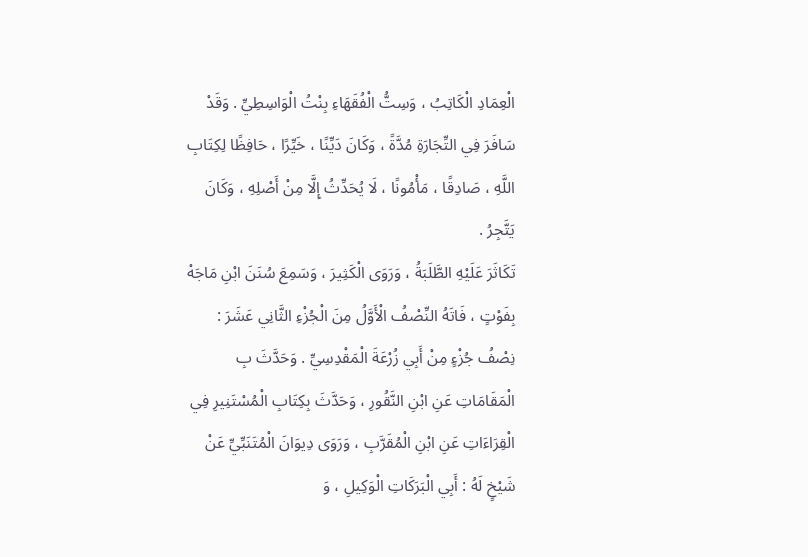الْعِمَادِ الْكَاتِبُ ، وَسِتُّ الْفُقَهَاءِ بِنْتُ الْوَاسِطِيِّ . وَقَدْ سَافَرَ فِي التِّجَارَةِ مُدَّةً ، وَكَانَ دَيِّنًا ، خَيِّرًا ، حَافِظًا لِكِتَابِ اللَّهِ ، صَادِقًا ، مَأْمُونًا ، لَا يُحَدِّثُ إِلَّا مِنْ أَصْلِهِ ، وَكَانَ يَتَّجِرُ .
تَكَاثَرَ عَلَيْهِ الطَّلَبَةُ ، وَرَوَى الْكَثِيرَ ، وَسَمِعَ سُنَنَ ابْنِ مَاجَهْ بِفَوْتٍ ، فَاتَهُ النِّصْفُ الْأَوَّلُ مِنَ الْجُزْءِ الثَّانِي عَشَرَ : نِصْفُ جُزْءٍ مِنْ أَبِي زُرْعَةَ الْمَقْدِسِيِّ . وَحَدَّثَ بِ الْمَقَامَاتِ عَنِ ابْنِ النَّقُورِ ، وَحَدَّثَ بِكِتَابِ الْمُسْتَنِيرِ فِي الْقِرَاءَاتِ عَنِ ابْنِ الْمُقَرَّبِ ، وَرَوَى دِيوَانَ الْمُتَنَبِّيِّ عَنْ شَيْخٍ لَهُ : أَبِي الْبَرَكَاتِ الْوَكِيلِ ، وَ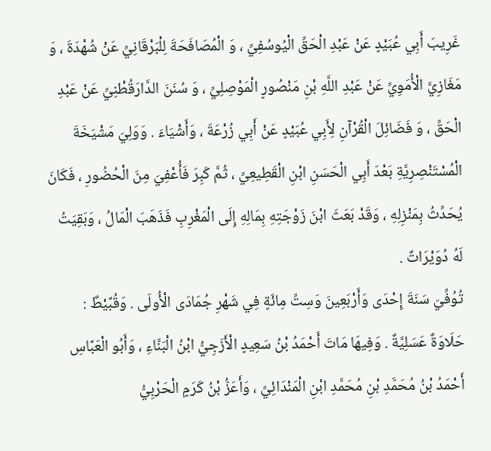غَرِيبَ أَبِي عُبَيْدٍ عَنْ عَبْدِ الْحَقِّ الْيُوسُفِيِّ ، وَ الْمُصَافَحَةَ لِلْبَرْقَانِيِّ عَنْ شُهْدَةَ ، وَ مَغَازِيَّ الْأُمَوِيِّ عَنْ عَبْدِ اللَّهِ بْنِ مَنْصُورٍ الْمَوْصِلِيِّ ، وَ سُنَنَ الدَّارَقُطْنِيِّ عَنْ عَبْدِ الْحَقِّ ، وَ فَضَائِلَ الْقُرْآنِ لِأَبِي عُبَيْدٍ عَنْ أَبِي زُرْعَةَ ، وَأَشْيَاءَ . وَوَلِيَ مَشْيَخَةَ الْمُسْتَنْصِرِيَّةِ بَعْدَ أَبِي الْحَسَنِ ابْنِ الْقَطِيعِيِّ ، ثُمَّ كَبِرَ فَأُعْفِيَ مِنَ الْحُضُورِ ، فَكَانَ يُحَدِّثُ بِمَنْزِلِهِ ، وَقَدْ بَعَثَ ابْنَ زَوْجَتِهِ بِمَالِهِ إِلَى الْمَغْرِبِ فَذَهَبَ الْمَالُ ، وَبَقِيَتُ لَهُ دُوَيْرَاتٌ .
تُوُفِّيَ سَنَةَ إِحْدَى وَأَرْبَعِينَ وَسِتِّ مِائَةٍ فِي شَهْرِ جُمَادَى الْأُولَى . وَقُبَّيْطٌ : حَلَاوَةٌ عَسَلِيَّةٌ . وَفِيهَا مَاتَ أَحْمَدُ بْنُ سَعِيدٍ الْأَزَجِيُّ ابْنُ الْبَنَّاءِ ، وَأَبُو الْعَبَّاسِ أَحْمَدُ بْنُ مُحَمَّدِ بْنِ مُحَمَّدِ ابْنِ الْمَنْدَائِيِّ ، وَأَعَزُّ بْنُ كَرَمٍ الْحَرْبِيُّ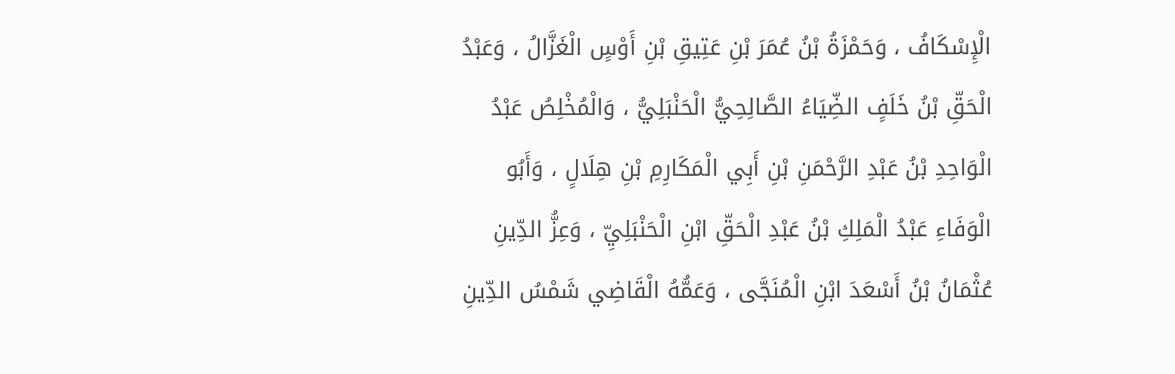الْإِسْكَافُ ، وَحَمْزَةُ بْنُ عُمَرَ بْنِ عَتِيقِ بْنِ أَوْسٍ الْغَزَّالُ ، وَعَبْدُ الْحَقِّ بْنُ خَلَفٍ الضِّيَاءُ الصَّالِحِيُّ الْحَنْبَلِيُّ ، وَالْمُخْلِصُ عَبْدُ الْوَاحِدِ بْنُ عَبْدِ الرَّحْمَنِ بْنِ أَبِي الْمَكَارِمِ بْنِ هِلَالٍ ، وَأَبُو الْوَفَاءِ عَبْدُ الْمَلِكِ بْنُ عَبْدِ الْحَقِّ ابْنِ الْحَنْبَلِيِّ ، وَعِزُّ الدِّينِ عُثْمَانُ بْنُ أَسْعَدَ ابْنِ الْمُنَجَّى ، وَعَمُّهُ الْقَاضِي شَمْسُ الدِّينِ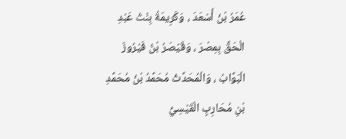عُمَرُ بْنُ أَسْعَدَ ، وَكَرِيمَةُ بِنْتُ عَبْدِ الْحَقِّ بِمِصْرَ ، وَقَيْصَرُ بْنُ فَيْرُوزَ الْبَوَّابُ ، وَالْمُحَدِّثُ مُحَمَّدُ بْنُ مُحَمَّدِ بْنِ مُحَارِبٍ الْقَيْسِيُّ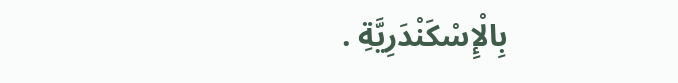بِالْإِسْكَنْدَرِيَّةِ .